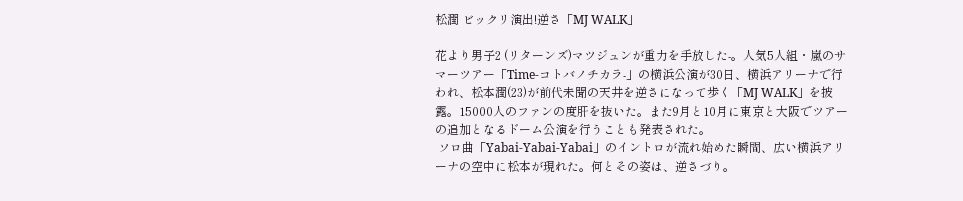松潤 ビックリ演出!逆さ「MJ WALK」

花より男子2 (リターンズ)マツジュンが重力を手放した-。人気5人組・嵐のサマーツアー「Time-コトバノチカラ-」の横浜公演が30日、横浜アリーナで行われ、松本潤(23)が前代未聞の天井を逆さになって歩く「MJ WALK」を披露。15000人のファンの度肝を抜いた。また9月と10月に東京と大阪でツアーの追加となるドーム公演を行うことも発表された。
 ソロ曲「Yabai-Yabai-Yabai」のイントロが流れ始めた瞬間、広い横浜アリーナの空中に松本が現れた。何とその姿は、逆さづり。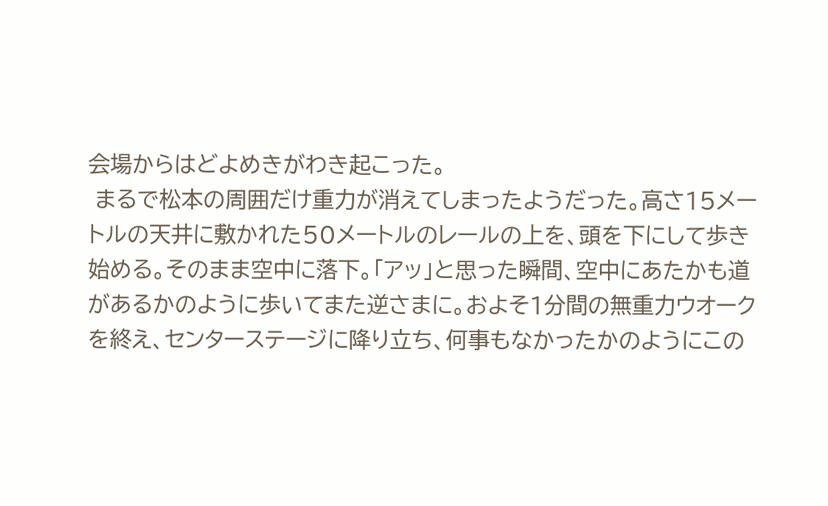会場からはどよめきがわき起こった。
 まるで松本の周囲だけ重力が消えてしまったようだった。高さ15メートルの天井に敷かれた50メートルのレールの上を、頭を下にして歩き始める。そのまま空中に落下。「アッ」と思った瞬間、空中にあたかも道があるかのように歩いてまた逆さまに。およそ1分間の無重力ウオークを終え、センターステージに降り立ち、何事もなかったかのようにこの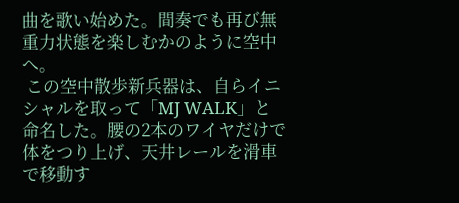曲を歌い始めた。間奏でも再び無重力状態を楽しむかのように空中へ。
 この空中散歩新兵器は、自らイニシャルを取って「MJ WALK」と命名した。腰の2本のワイヤだけで体をつり上げ、天井レールを滑車で移動す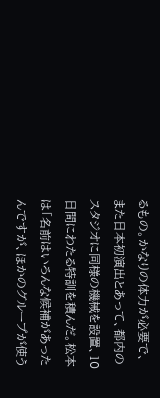るもの。かなりの体力が必要で、また日本初演出とあって、都内のスタジオに同様の機械を設置、10日間にわたる特訓を積んだ。松本は「名前はいろんな候補があったんですが、ほかのグループが使う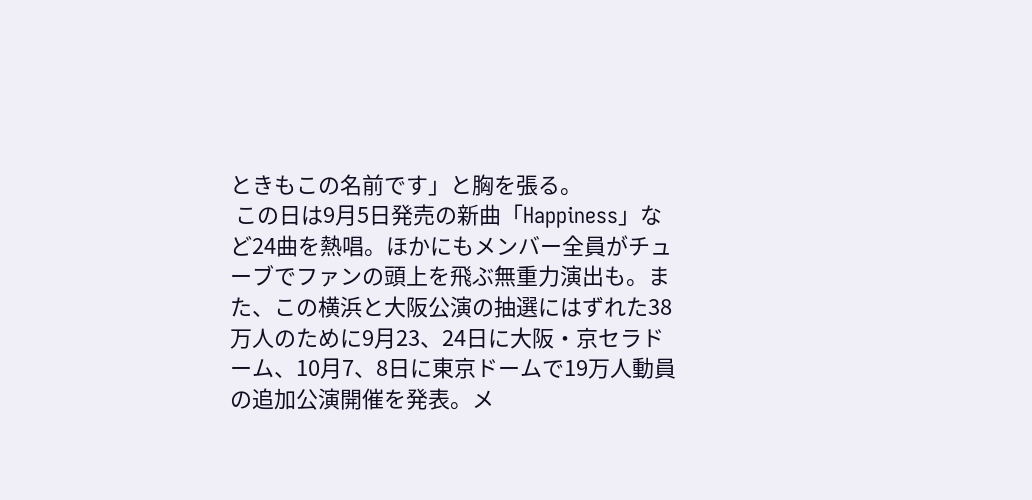ときもこの名前です」と胸を張る。
 この日は9月5日発売の新曲「Happiness」など24曲を熱唱。ほかにもメンバー全員がチューブでファンの頭上を飛ぶ無重力演出も。また、この横浜と大阪公演の抽選にはずれた38万人のために9月23、24日に大阪・京セラドーム、10月7、8日に東京ドームで19万人動員の追加公演開催を発表。メ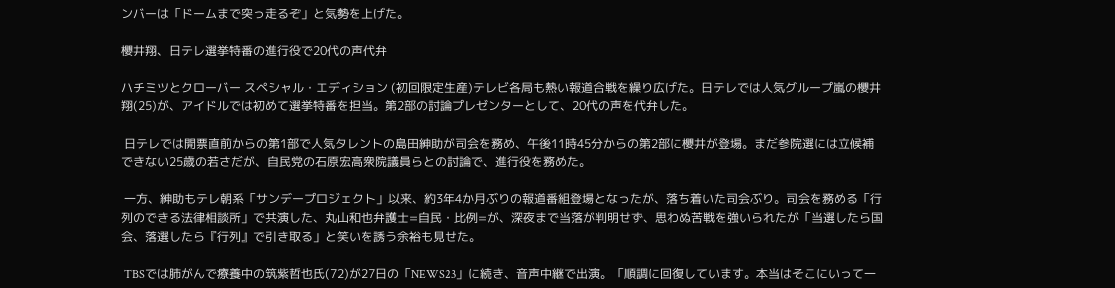ンバーは「ドームまで突っ走るぞ」と気勢を上げた。

櫻井翔、日テレ選挙特番の進行役で20代の声代弁

ハチミツとクローバー スペシャル・エディション (初回限定生産)テレビ各局も熱い報道合戦を繰り広げた。日テレでは人気グループ嵐の櫻井翔(25)が、アイドルでは初めて選挙特番を担当。第2部の討論プレゼンターとして、20代の声を代弁した。

 日テレでは開票直前からの第1部で人気タレントの島田紳助が司会を務め、午後11時45分からの第2部に櫻井が登場。まだ参院選には立候補できない25歳の若さだが、自民党の石原宏高衆院議員らとの討論で、進行役を務めた。

 一方、紳助もテレ朝系「サンデープロジェクト」以来、約3年4か月ぶりの報道番組登場となったが、落ち着いた司会ぶり。司会を務める「行列のできる法律相談所」で共演した、丸山和也弁護士=自民・比例=が、深夜まで当落が判明せず、思わぬ苦戦を強いられたが「当選したら国会、落選したら『行列』で引き取る」と笑いを誘う余裕も見せた。

 TBSでは肺がんで療養中の筑紫哲也氏(72)が27日の「NEWS23」に続き、音声中継で出演。「順調に回復しています。本当はそこにいって一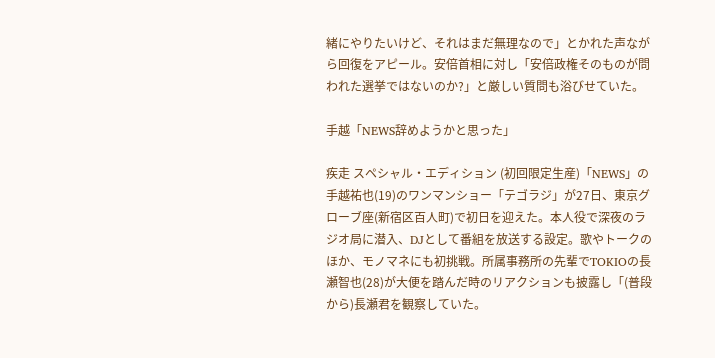緒にやりたいけど、それはまだ無理なので」とかれた声ながら回復をアピール。安倍首相に対し「安倍政権そのものが問われた選挙ではないのか?」と厳しい質問も浴びせていた。

手越「NEWS辞めようかと思った」

疾走 スペシャル・エディション (初回限定生産)「NEWS」の手越祐也(19)のワンマンショー「テゴラジ」が27日、東京グローブ座(新宿区百人町)で初日を迎えた。本人役で深夜のラジオ局に潜入、DJとして番組を放送する設定。歌やトークのほか、モノマネにも初挑戦。所属事務所の先輩でTOKIOの長瀬智也(28)が大便を踏んだ時のリアクションも披露し「(普段から)長瀬君を観察していた。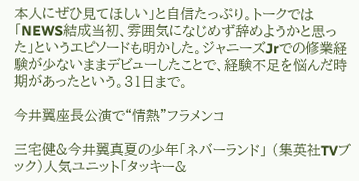本人にぜひ見てほしい」と自信たっぷり。トークでは「NEWS結成当初、雰囲気になじめず辞めようかと思った」というエピソードも明かした。ジャニーズJrでの修業経験が少ないままデビューしたことで、経験不足を悩んだ時期があったという。31日まで。

今井翼座長公演で“情熱”フラメンコ

三宅健&今井翼真夏の少年「ネバーランド」 (集英社TVブック)人気ユニット「タッキー&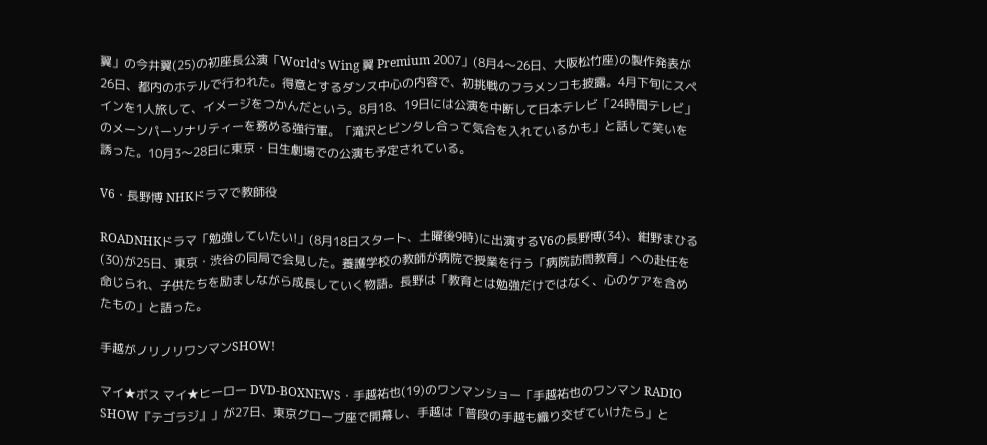翼」の今井翼(25)の初座長公演「World’s Wing 翼 Premium 2007」(8月4〜26日、大阪松竹座)の製作発表が26日、都内のホテルで行われた。得意とするダンス中心の内容で、初挑戦のフラメンコも披露。4月下旬にスペインを1人旅して、イメージをつかんだという。8月18、19日には公演を中断して日本テレビ「24時間テレビ」のメーンパーソナリティーを務める強行軍。「滝沢とビンタし合って気合を入れているかも」と話して笑いを誘った。10月3〜28日に東京・日生劇場での公演も予定されている。

V6・長野博 NHKドラマで教師役

ROADNHKドラマ「勉強していたい!」(8月18日スタート、土曜後9時)に出演するV6の長野博(34)、紺野まひる(30)が25日、東京・渋谷の同局で会見した。養護学校の教師が病院で授業を行う「病院訪問教育」への赴任を命じられ、子供たちを励ましながら成長していく物語。長野は「教育とは勉強だけではなく、心のケアを含めたもの」と語った。

手越がノリノリワンマンSHOW!

マイ★ボス マイ★ヒーロー DVD-BOXNEWS・手越祐也(19)のワンマンショー「手越祐也のワンマン RADIO SHOW『テゴラジ』」が27日、東京グローブ座で開幕し、手越は「普段の手越も織り交ぜていけたら」と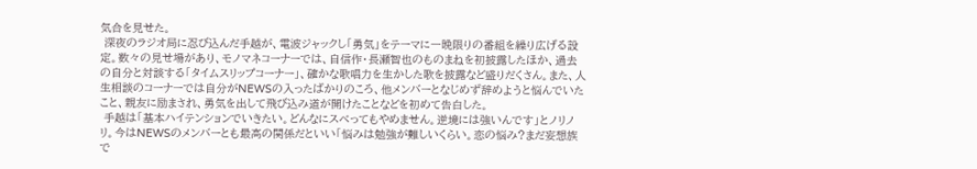気合を見せた。
 深夜のラジオ局に忍び込んだ手越が、電波ジャックし「勇気」をテーマに一晩限りの番組を繰り広げる設定。数々の見せ場があり、モノマネコーナーでは、自信作・長瀬智也のものまねを初披露したほか、過去の自分と対談する「タイムスリップコーナー」、確かな歌唱力を生かした歌を披露など盛りだくさん。また、人生相談のコーナーでは自分がNEWSの入ったばかりのころ、他メンバーとなじめず辞めようと悩んでいたこと、親友に励まされ、勇気を出して飛び込み道が開けたことなどを初めて告白した。
 手越は「基本ハイテンションでいきたい。どんなにスベってもやめません。逆境には強いんです」とノリノリ。今はNEWSのメンバーとも最高の関係だといい「悩みは勉強が難しいくらい。恋の悩み?まだ妄想族で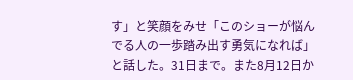す」と笑顔をみせ「このショーが悩んでる人の一歩踏み出す勇気になれば」と話した。31日まで。また8月12日か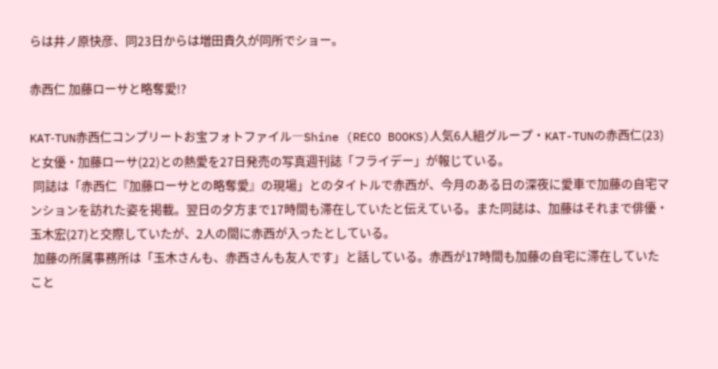らは井ノ原快彦、同23日からは増田貴久が同所でショー。

赤西仁 加藤ローサと略奪愛!?

KAT‐TUN赤西仁コンプリートお宝フォトファイル―Shine (RECO BOOKS)人気6人組グループ・KAT-TUNの赤西仁(23)と女優・加藤ローサ(22)との熱愛を27日発売の写真週刊誌「フライデー」が報じている。
 同誌は「赤西仁『加藤ローサとの略奪愛』の現場」とのタイトルで赤西が、今月のある日の深夜に愛車で加藤の自宅マンションを訪れた姿を掲載。翌日の夕方まで17時間も滞在していたと伝えている。また同誌は、加藤はそれまで俳優・玉木宏(27)と交際していたが、2人の間に赤西が入ったとしている。
 加藤の所属事務所は「玉木さんも、赤西さんも友人です」と話している。赤西が17時間も加藤の自宅に滞在していたこと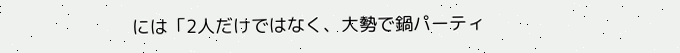には「2人だけではなく、大勢で鍋パーティ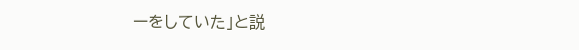ーをしていた」と説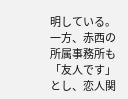明している。一方、赤西の所属事務所も「友人です」とし、恋人関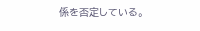係を否定している。